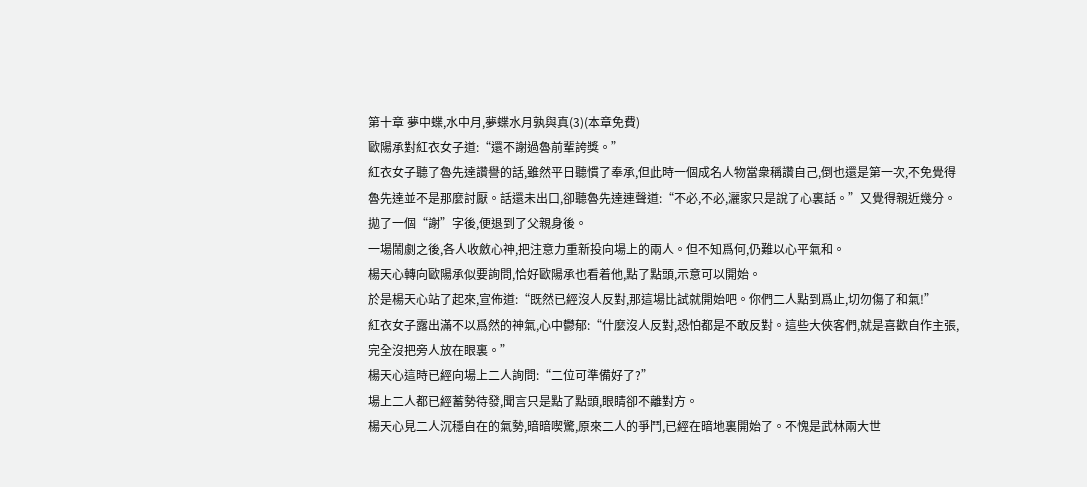第十章 夢中蝶,水中月,夢蝶水月孰與真(3)(本章免費)
歐陽承對紅衣女子道:“還不謝過魯前輩誇獎。”
紅衣女子聽了魯先達讚譽的話,雖然平日聽慣了奉承,但此時一個成名人物當衆稱讚自己,倒也還是第一次,不免覺得魯先達並不是那麼討厭。話還未出口,卻聽魯先達連聲道:“不必,不必,灑家只是說了心裏話。”又覺得親近幾分。拋了一個“謝”字後,便退到了父親身後。
一場鬧劇之後,各人收斂心神,把注意力重新投向場上的兩人。但不知爲何,仍難以心平氣和。
楊天心轉向歐陽承似要詢問,恰好歐陽承也看着他,點了點頭,示意可以開始。
於是楊天心站了起來,宣佈道:“既然已經沒人反對,那這場比試就開始吧。你們二人點到爲止,切勿傷了和氣!”
紅衣女子露出滿不以爲然的神氣,心中鬱郁:“什麼沒人反對,恐怕都是不敢反對。這些大俠客們,就是喜歡自作主張,完全沒把旁人放在眼裏。”
楊天心這時已經向場上二人詢問:“二位可準備好了?”
場上二人都已經蓄勢待發,聞言只是點了點頭,眼睛卻不離對方。
楊天心見二人沉穩自在的氣勢,暗暗喫驚,原來二人的爭鬥,已經在暗地裏開始了。不愧是武林兩大世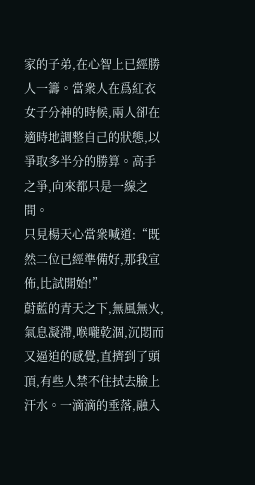家的子弟,在心智上已經勝人一籌。當衆人在爲紅衣女子分神的時候,兩人卻在適時地調整自己的狀態,以爭取多半分的勝算。高手之爭,向來都只是一線之間。
只見楊天心當衆喊道:“既然二位已經準備好,那我宣佈,比試開始!”
蔚藍的青天之下,無風無火,氣息凝滯,喉嚨乾涸,沉悶而又逼迫的感覺,直擠到了頭頂,有些人禁不住拭去臉上汗水。一滴滴的垂落,融入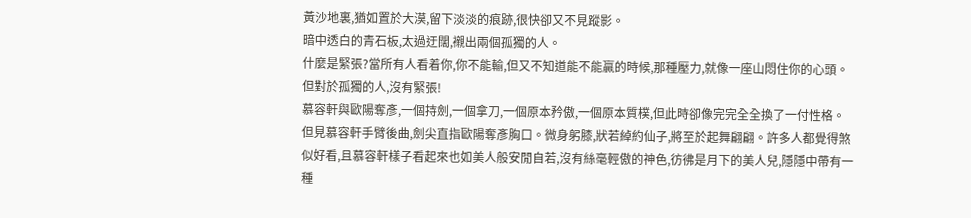黃沙地裏,猶如置於大漠,留下淡淡的痕跡,很快卻又不見蹤影。
暗中透白的青石板,太過迂闊,襯出兩個孤獨的人。
什麼是緊張?當所有人看着你,你不能輸,但又不知道能不能贏的時候,那種壓力,就像一座山悶住你的心頭。
但對於孤獨的人,沒有緊張!
慕容軒與歐陽奪彥,一個持劍,一個拿刀,一個原本矜傲,一個原本質樸,但此時卻像完完全全換了一付性格。
但見慕容軒手臂後曲,劍尖直指歐陽奪彥胸口。微身躬膝,狀若綽約仙子,將至於起舞翩翩。許多人都覺得煞似好看,且慕容軒樣子看起來也如美人般安閒自若,沒有絲毫輕傲的神色,彷彿是月下的美人兒,隱隱中帶有一種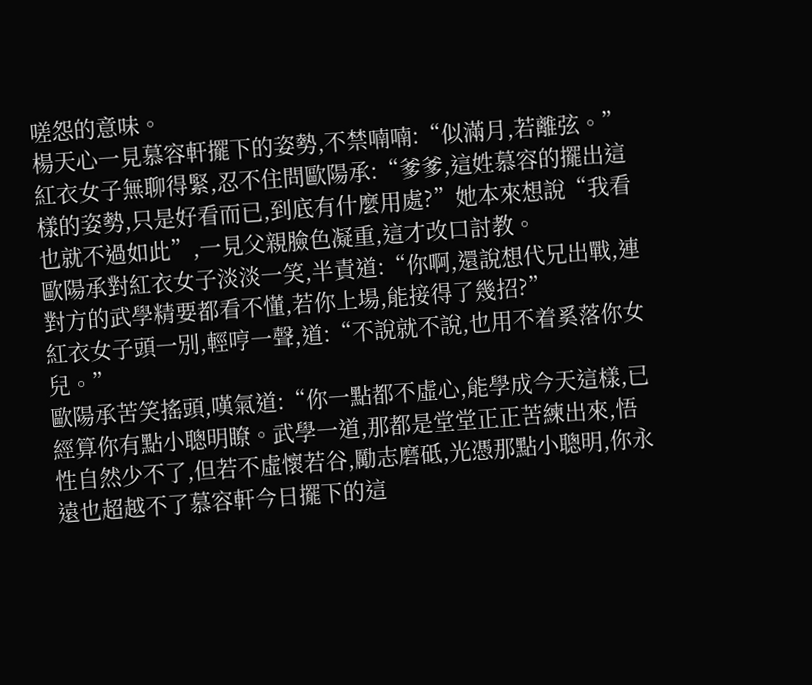嗟怨的意味。
楊天心一見慕容軒擺下的姿勢,不禁喃喃:“似滿月,若離弦。”
紅衣女子無聊得緊,忍不住問歐陽承:“爹爹,這姓慕容的擺出這樣的姿勢,只是好看而已,到底有什麼用處?”她本來想說“我看也就不過如此”,一見父親臉色凝重,這才改口討教。
歐陽承對紅衣女子淡淡一笑,半責道:“你啊,還說想代兄出戰,連對方的武學精要都看不懂,若你上場,能接得了幾招?”
紅衣女子頭一別,輕哼一聲,道:“不說就不說,也用不着奚落你女兒。”
歐陽承苦笑搖頭,嘆氣道:“你一點都不虛心,能學成今天這樣,已經算你有點小聰明瞭。武學一道,那都是堂堂正正苦練出來,悟性自然少不了,但若不虛懷若谷,勵志磨砥,光憑那點小聰明,你永遠也超越不了慕容軒今日擺下的這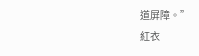道屏障。”
紅衣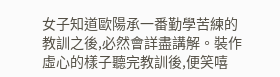女子知道歐陽承一番勤學苦練的教訓之後,必然會詳盡講解。裝作虛心的樣子聽完教訓後,便笑嘻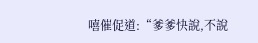嘻催促道:“爹爹快說,不說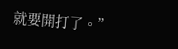就要開打了。”